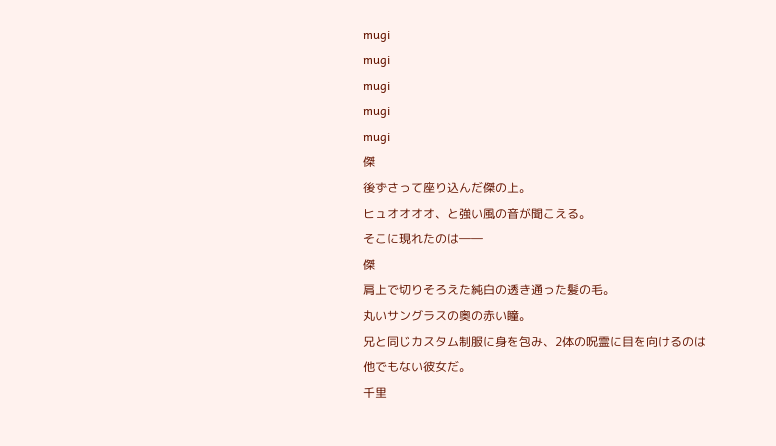mugi
mugi
mugi
mugi
mugi
傑
後ずさって座り込んだ傑の上。
ヒュオオオオ、と強い風の音が聞こえる。
そこに現れたのは――
傑
肩上で切りそろえた純白の透き通った髪の毛。
丸いサングラスの奥の赤い瞳。
兄と同じカスタム制服に身を包み、2体の呪霊に目を向けるのは 他でもない彼女だ。
千里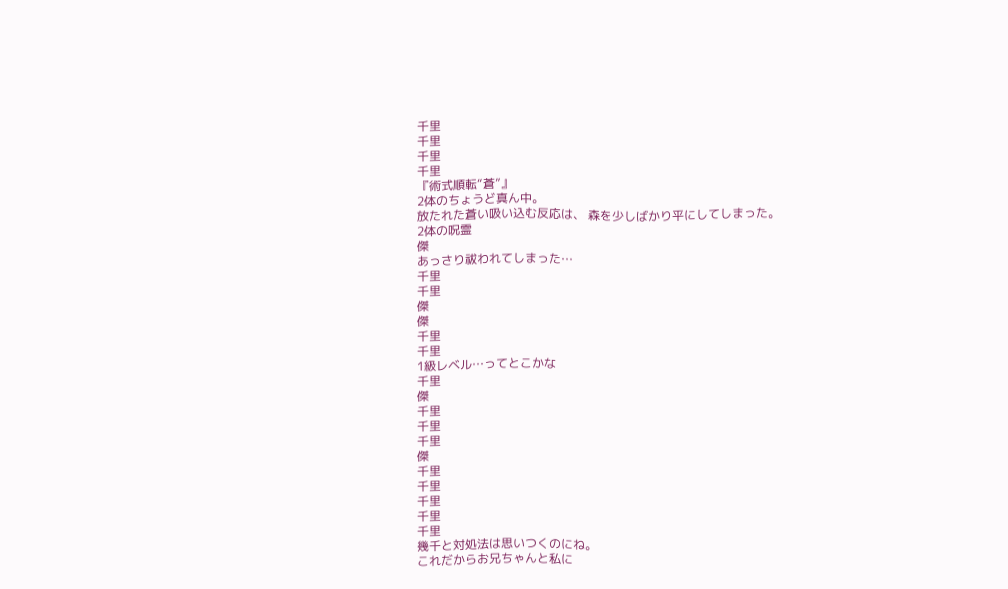千里
千里
千里
千里
『術式順転“蒼”』
2体のちょうど真ん中。
放たれた蒼い吸い込む反応は、 森を少しばかり平にしてしまった。
2体の呪霊
傑
あっさり祓われてしまった…
千里
千里
傑
傑
千里
千里
1級レベル…ってとこかな
千里
傑
千里
千里
千里
傑
千里
千里
千里
千里
千里
幾千と対処法は思いつくのにね。
これだからお兄ちゃんと私に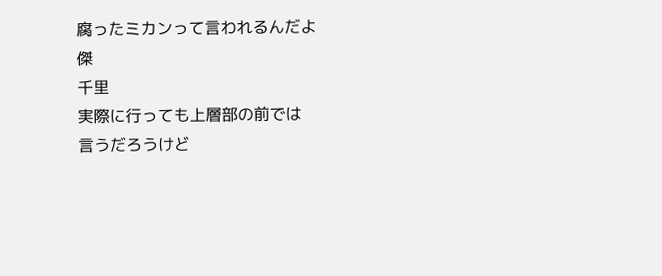腐ったミカンって言われるんだよ
傑
千里
実際に行っても上層部の前では
言うだろうけど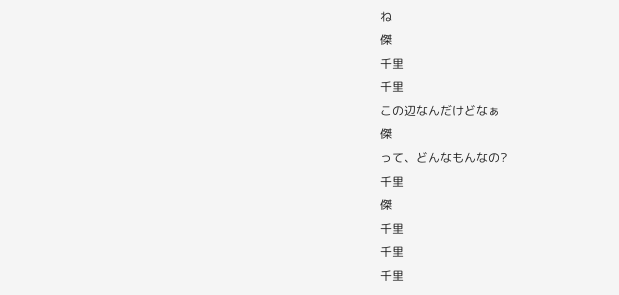ね
傑
千里
千里
この辺なんだけどなぁ
傑
って、どんなもんなの?
千里
傑
千里
千里
千里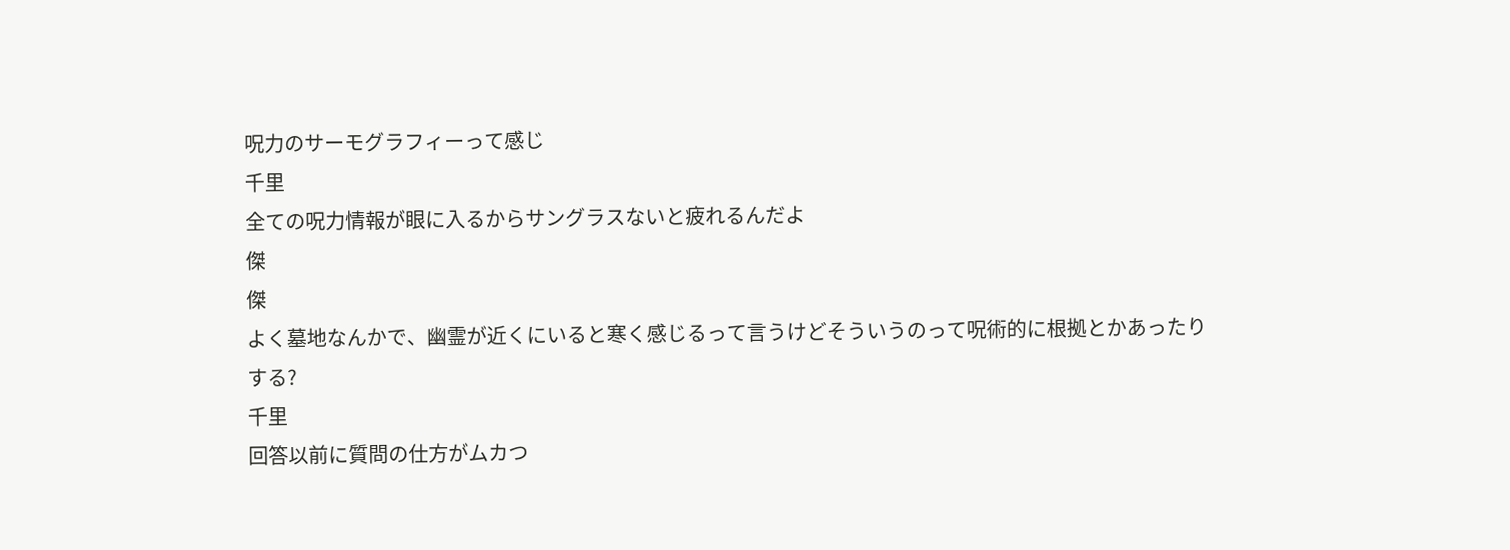呪力のサーモグラフィーって感じ
千里
全ての呪力情報が眼に入るからサングラスないと疲れるんだよ
傑
傑
よく墓地なんかで、幽霊が近くにいると寒く感じるって言うけどそういうのって呪術的に根拠とかあったりする?
千里
回答以前に質問の仕方がムカつ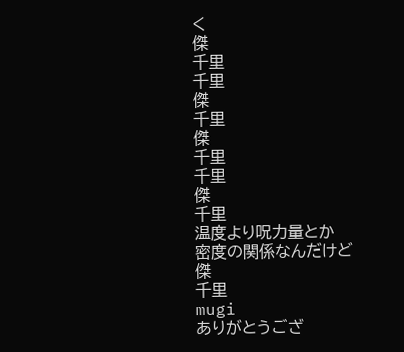く
傑
千里
千里
傑
千里
傑
千里
千里
傑
千里
温度より呪力量とか
密度の関係なんだけど
傑
千里
mugi
ありがとうござ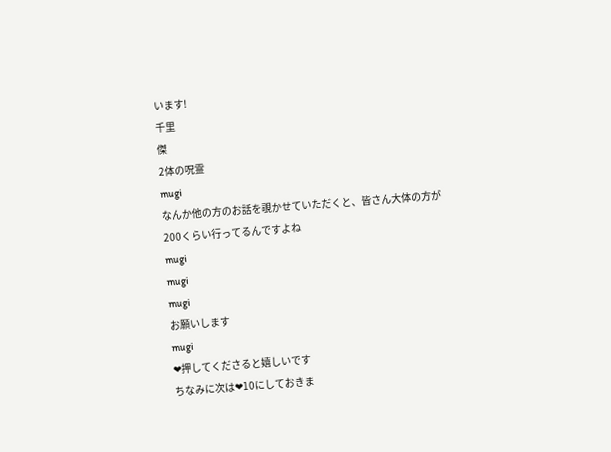います!
千里
傑
2体の呪霊
mugi
なんか他の方のお話を覗かせていただくと、皆さん大体の方が
200くらい行ってるんですよね
mugi
mugi
mugi
お願いします
mugi
❤押してくださると嬉しいです
ちなみに次は❤10にしておきま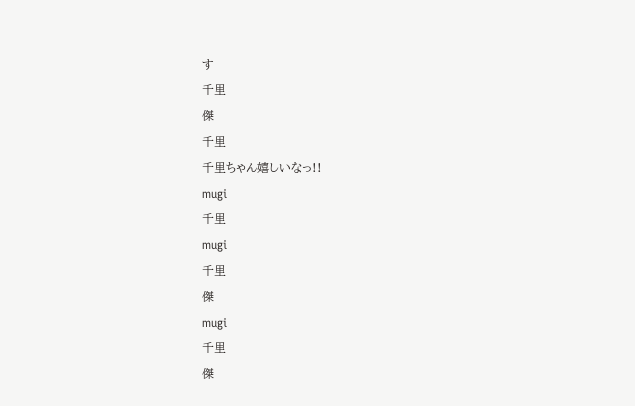す
千里
傑
千里
千里ちゃん嬉しいなっ!!
mugi
千里
mugi
千里
傑
mugi
千里
傑